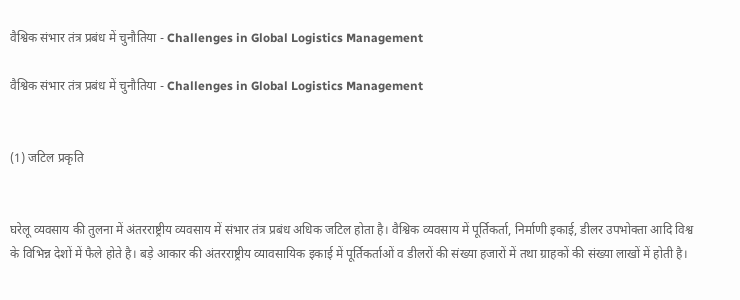वैश्विक संभार तंत्र प्रबंध में चुनौतिया - Challenges in Global Logistics Management

वैश्विक संभार तंत्र प्रबंध में चुनौतिया - Challenges in Global Logistics Management


(1) जटिल प्रकृति


घरेलू व्यवसाय की तुलना में अंतरराष्ट्रीय व्यवसाय में संभार तंत्र प्रबंध अधिक जटिल होता है। वैश्विक व्यवसाय में पूर्तिकर्ता, निर्माणी इकाई, डीलर उपभोक्ता आदि विश्व के विभिन्न देशों में फैले होते है। बड़े आकार की अंतरराष्ट्रीय व्यावसायिक इकाई में पूर्तिकर्ताओं व डीलरों की संख्या हजारों में तथा ग्राहकों की संख्या लाखों में होती है।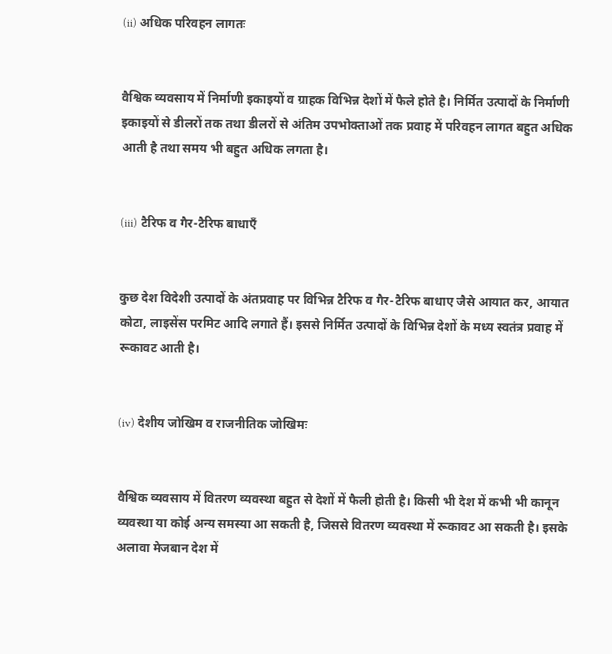(ii) अधिक परिवहन लागतः


वैश्विक व्यवसाय में निर्माणी इकाइयों व ग्राहक विभिन्न देशों में फैले होते है। निर्मित उत्पादों के निर्माणी इकाइयों से डीलरों तक तथा डीलरों से अंतिम उपभोक्ताओं तक प्रवाह में परिवहन लागत बहुत अधिक आती है तथा समय भी बहुत अधिक लगता है।


(iii) टैरिफ व गैर-टैरिफ बाधाएँ


कुछ देश विदेशी उत्पादों के अंतप्रवाह पर विभिन्न टैरिफ व गैर-टैरिफ बाधाए जैसे आयात कर, आयात कोटा, लाइसेंस परमिट आदि लगाते हैं। इससे निर्मित उत्पादों के विभिन्न देशों के मध्य स्वतंत्र प्रवाह में रूकावट आती है।


(iv) देशीय जोखिम व राजनीतिक जोखिमः


वैश्विक व्यवसाय में वितरण व्यवस्था बहुत से देशों में फैली होती है। किसी भी देश में कभी भी कानून व्यवस्था या कोई अन्य समस्या आ सकती है, जिससे वितरण व्यवस्था में रूकावट आ सकती है। इसके अलावा मेजबान देश में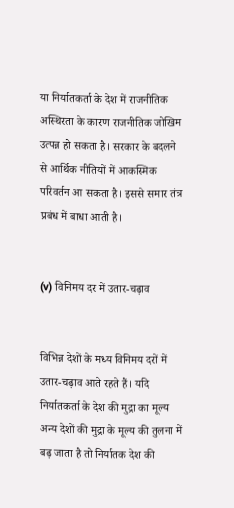या निर्यातकर्ता के देश में राजनीतिक अस्थिरता के कारण राजनीतिक जोखिम उत्पन्न हो सकता है। सरकार के बदलने से आर्थिक नीतियों में आकस्मिक परिवर्तन आ सकता है। इससे समार तंत्र प्रबंध में बाधा आती है।


(v) विनिमय दर में उतार-चढ़ाव


विभिन्न देशों के मध्य विनिमय दरों में उतार-चढ़ाव आते रहते हैं। यदि निर्यातकर्ता के देश की मुद्रा का मूल्य अन्य देशों की मुद्रा के मूल्य की तुलना में बढ़ जाता है तो निर्यातक देश की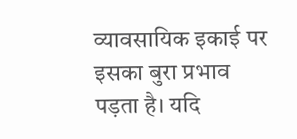व्यावसायिक इकाई पर इसका बुरा प्रभाव पड़ता है। यदि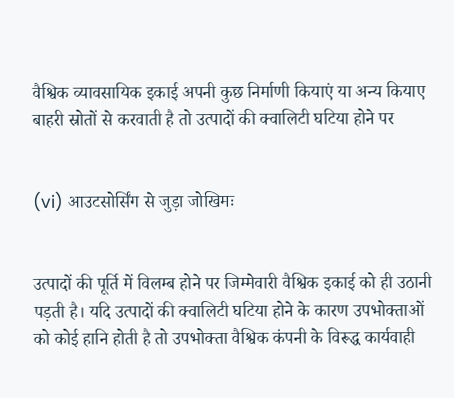वैश्विक व्यावसायिक इकाई अपनी कुछ निर्माणी कियाएं या अन्य कियाए बाहरी स्रोतों से करवाती है तो उत्पादों की क्वालिटी घटिया होने पर


(vi) आउटसोर्सिंग से जुड़ा जोखिमः


उत्पादों की पूर्ति में विलम्ब होने पर जिम्मेवारी वैश्विक इकाई को ही उठानी पड़ती है। यदि उत्पादों की क्वालिटी घटिया होने के कारण उपभोक्ताओं को कोई हानि होती है तो उपभोक्ता वैश्विक कंपनी के विरूद्ध कार्यवाही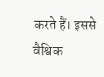करते हैं। इससे वैश्विक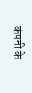कंपनी के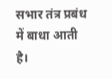सभार तंत्र प्रबंध में बाधा आती है।